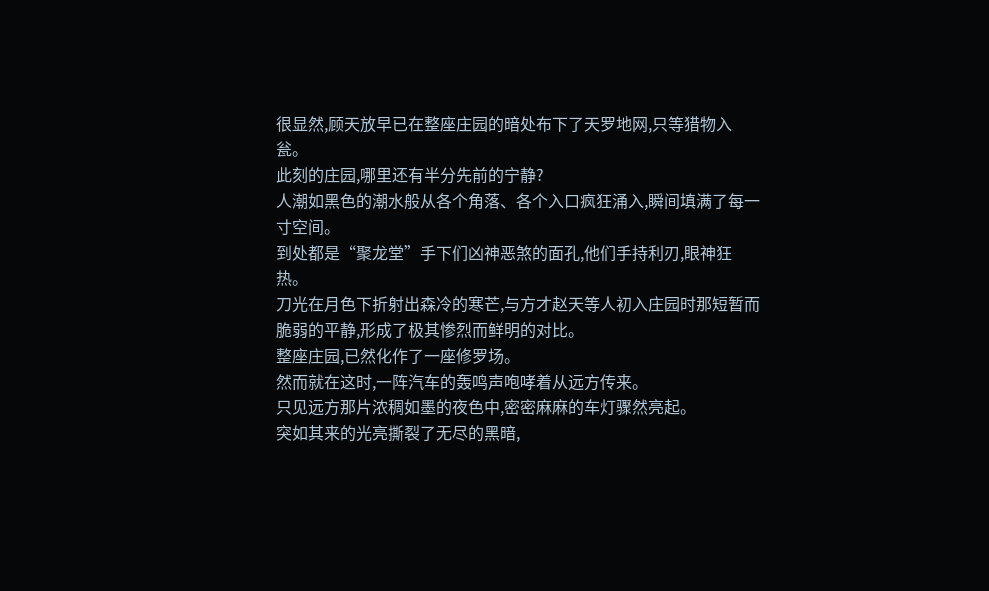很显然,顾天放早已在整座庄园的暗处布下了天罗地网,只等猎物入瓮。
此刻的庄园,哪里还有半分先前的宁静?
人潮如黑色的潮水般从各个角落、各个入口疯狂涌入,瞬间填满了每一寸空间。
到处都是“聚龙堂”手下们凶神恶煞的面孔,他们手持利刃,眼神狂热。
刀光在月色下折射出森冷的寒芒,与方才赵天等人初入庄园时那短暂而脆弱的平静,形成了极其惨烈而鲜明的对比。
整座庄园,已然化作了一座修罗场。
然而就在这时,一阵汽车的轰鸣声咆哮着从远方传来。
只见远方那片浓稠如墨的夜色中,密密麻麻的车灯骤然亮起。
突如其来的光亮撕裂了无尽的黑暗,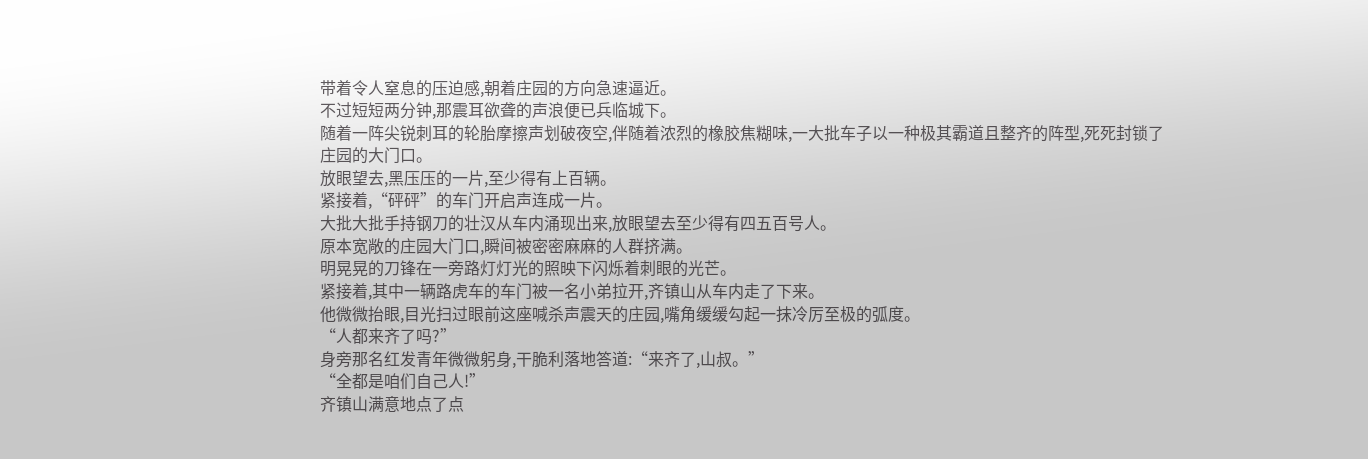带着令人窒息的压迫感,朝着庄园的方向急速逼近。
不过短短两分钟,那震耳欲聋的声浪便已兵临城下。
随着一阵尖锐刺耳的轮胎摩擦声划破夜空,伴随着浓烈的橡胶焦糊味,一大批车子以一种极其霸道且整齐的阵型,死死封锁了庄园的大门口。
放眼望去,黑压压的一片,至少得有上百辆。
紧接着,“砰砰”的车门开启声连成一片。
大批大批手持钢刀的壮汉从车内涌现出来,放眼望去至少得有四五百号人。
原本宽敞的庄园大门口,瞬间被密密麻麻的人群挤满。
明晃晃的刀锋在一旁路灯灯光的照映下闪烁着刺眼的光芒。
紧接着,其中一辆路虎车的车门被一名小弟拉开,齐镇山从车内走了下来。
他微微抬眼,目光扫过眼前这座喊杀声震天的庄园,嘴角缓缓勾起一抹冷厉至极的弧度。
“人都来齐了吗?”
身旁那名红发青年微微躬身,干脆利落地答道:“来齐了,山叔。”
“全都是咱们自己人!”
齐镇山满意地点了点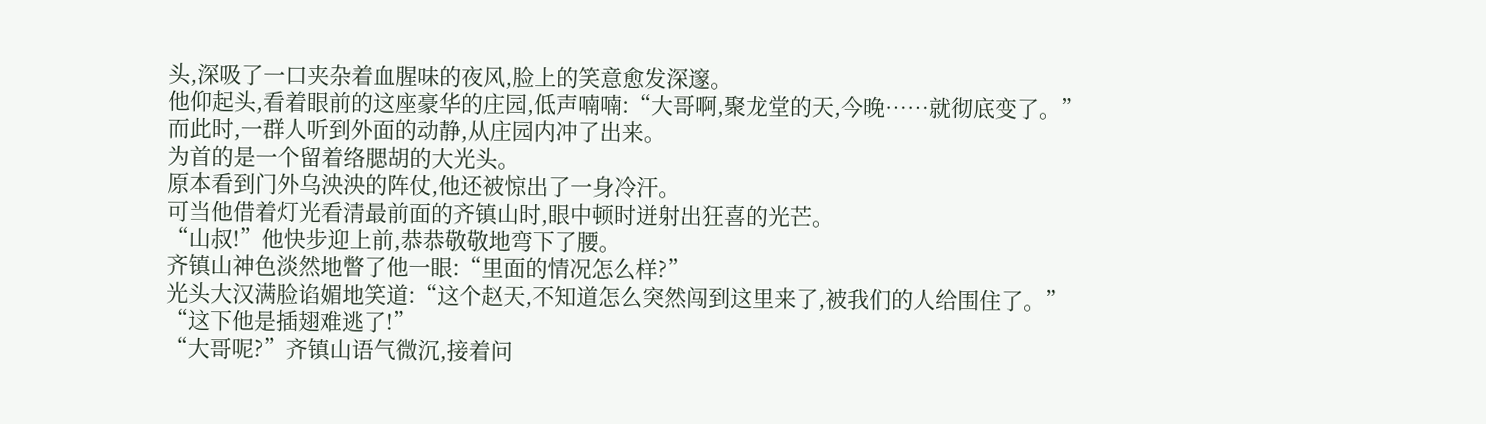头,深吸了一口夹杂着血腥味的夜风,脸上的笑意愈发深邃。
他仰起头,看着眼前的这座豪华的庄园,低声喃喃:“大哥啊,聚龙堂的天,今晚……就彻底变了。”
而此时,一群人听到外面的动静,从庄园内冲了出来。
为首的是一个留着络腮胡的大光头。
原本看到门外乌泱泱的阵仗,他还被惊出了一身冷汗。
可当他借着灯光看清最前面的齐镇山时,眼中顿时迸射出狂喜的光芒。
“山叔!”他快步迎上前,恭恭敬敬地弯下了腰。
齐镇山神色淡然地瞥了他一眼:“里面的情况怎么样?”
光头大汉满脸谄媚地笑道:“这个赵天,不知道怎么突然闯到这里来了,被我们的人给围住了。”
“这下他是插翅难逃了!”
“大哥呢?”齐镇山语气微沉,接着问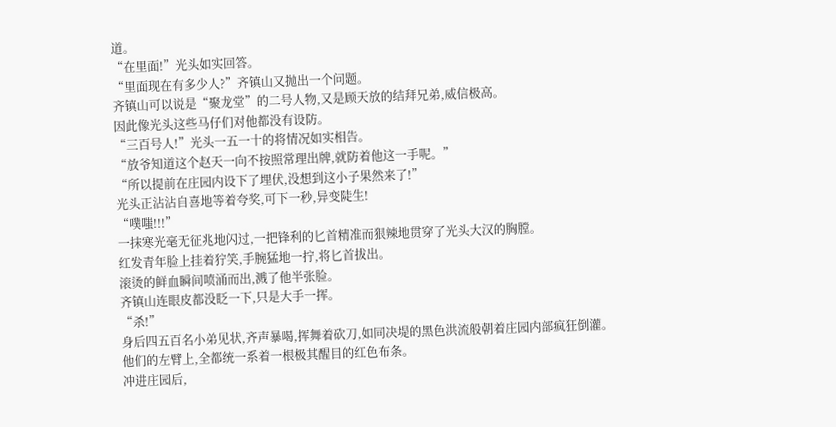道。
“在里面!”光头如实回答。
“里面现在有多少人?”齐镇山又抛出一个问题。
齐镇山可以说是“聚龙堂”的二号人物,又是顾天放的结拜兄弟,威信极高。
因此像光头这些马仔们对他都没有设防。
“三百号人!”光头一五一十的将情况如实相告。
“放爷知道这个赵天一向不按照常理出牌,就防着他这一手呢。”
“所以提前在庄园内设下了埋伏,没想到这小子果然来了!”
光头正沾沾自喜地等着夸奖,可下一秒,异变陡生!
“噗嗤!!!”
一抹寒光毫无征兆地闪过,一把锋利的匕首精准而狠辣地贯穿了光头大汉的胸膛。
红发青年脸上挂着狞笑,手腕猛地一拧,将匕首拔出。
滚烫的鲜血瞬间喷涌而出,溅了他半张脸。
齐镇山连眼皮都没眨一下,只是大手一挥。
“杀!”
身后四五百名小弟见状,齐声暴喝,挥舞着砍刀,如同决堤的黑色洪流般朝着庄园内部疯狂倒灌。
他们的左臂上,全都统一系着一根极其醒目的红色布条。
冲进庄园后,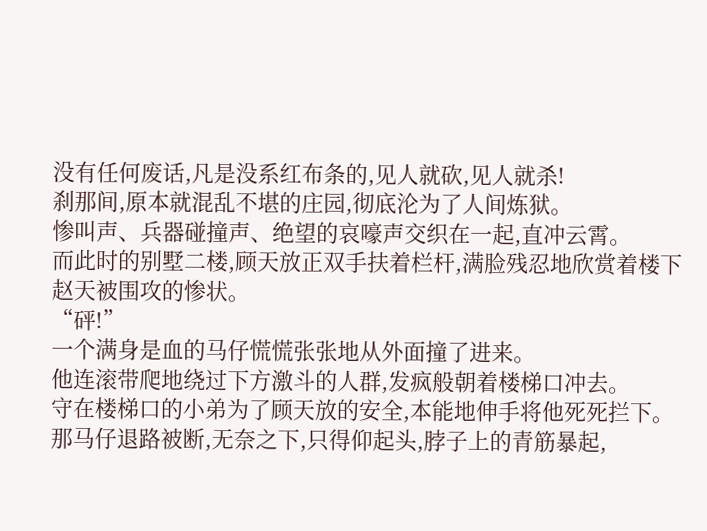没有任何废话,凡是没系红布条的,见人就砍,见人就杀!
刹那间,原本就混乱不堪的庄园,彻底沦为了人间炼狱。
惨叫声、兵器碰撞声、绝望的哀嚎声交织在一起,直冲云霄。
而此时的别墅二楼,顾天放正双手扶着栏杆,满脸残忍地欣赏着楼下赵天被围攻的惨状。
“砰!”
一个满身是血的马仔慌慌张张地从外面撞了进来。
他连滚带爬地绕过下方激斗的人群,发疯般朝着楼梯口冲去。
守在楼梯口的小弟为了顾天放的安全,本能地伸手将他死死拦下。
那马仔退路被断,无奈之下,只得仰起头,脖子上的青筋暴起,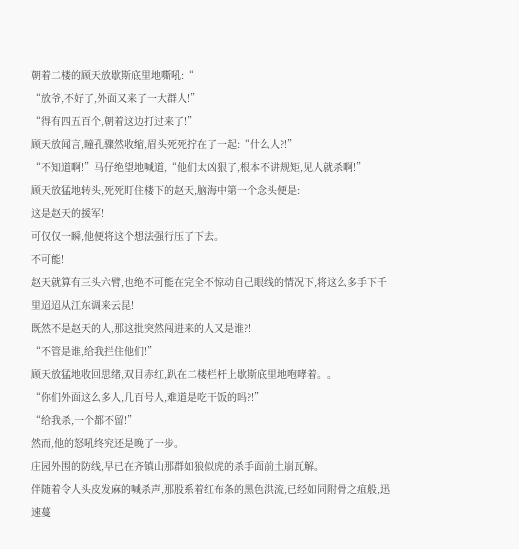朝着二楼的顾天放歇斯底里地嘶吼:“
“放爷,不好了,外面又来了一大群人!”
“得有四五百个,朝着这边打过来了!”
顾天放闻言,瞳孔骤然收缩,眉头死死拧在了一起:“什么人?!”
“不知道啊!”马仔绝望地喊道,“他们太凶狠了,根本不讲规矩,见人就杀啊!”
顾天放猛地转头,死死盯住楼下的赵天,脑海中第一个念头便是:
这是赵天的援军!
可仅仅一瞬,他便将这个想法强行压了下去。
不可能!
赵天就算有三头六臂,也绝不可能在完全不惊动自己眼线的情况下,将这么多手下千里迢迢从江东调来云昆!
既然不是赵天的人,那这批突然闯进来的人又是谁?!
“不管是谁,给我拦住他们!”
顾天放猛地收回思绪,双目赤红,趴在二楼栏杆上歇斯底里地咆哮着。。
“你们外面这么多人,几百号人,难道是吃干饭的吗?!”
“给我杀,一个都不留!”
然而,他的怒吼终究还是晚了一步。
庄园外围的防线,早已在齐镇山那群如狼似虎的杀手面前土崩瓦解。
伴随着令人头皮发麻的喊杀声,那股系着红布条的黑色洪流,已经如同附骨之疽般,迅速蔓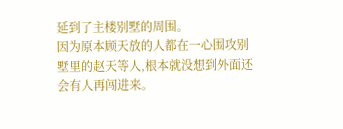延到了主楼别墅的周围。
因为原本顾天放的人都在一心围攻别墅里的赵天等人,根本就没想到外面还会有人再闯进来。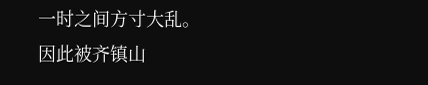一时之间方寸大乱。
因此被齐镇山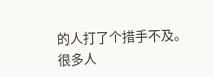的人打了个措手不及。
很多人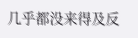几乎都没来得及反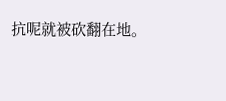抗呢就被砍翻在地。